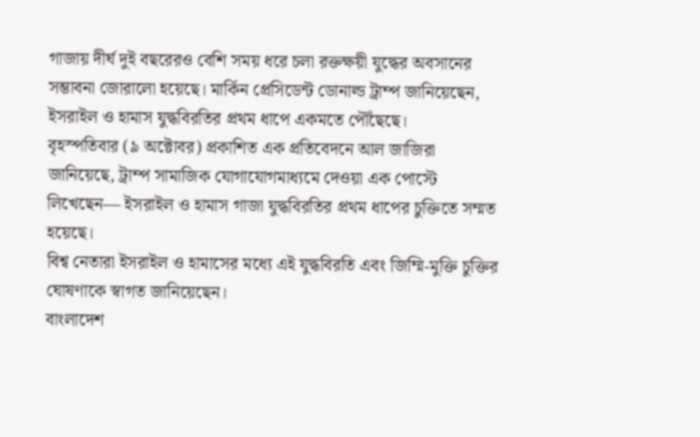গাজায় দীর্ঘ দুই বছরেরও বেশি সময় ধরে চলা রক্তক্ষয়ী যুদ্ধের অবসানের সম্ভাবনা জোরালো হয়েছে। মার্কিন প্রেসিডেন্ট ডোনাল্ড ট্রাম্প জানিয়েছেন, ইসরাইল ও হামাস যুদ্ধবিরতির প্রথম ধাপে একমতে পৌঁছেছে।
বৃহস্পতিবার (৯ অক্টোবর) প্রকাশিত এক প্রতিবেদনে আল জাজিরা জানিয়েছে, ট্রাম্প সামাজিক যোগাযোগমাধ্যমে দেওয়া এক পোস্টে লিখেছেন— ইসরাইল ও হামাস গাজা যুদ্ধবিরতির প্রথম ধাপের চুক্তিতে সম্মত হয়েছে।
বিশ্ব নেতারা ইসরাইল ও হামাসের মধ্যে এই যুদ্ধবিরতি এবং জিম্মি-মুক্তি চুক্তির ঘোষণাকে স্বাগত জানিয়েছেন।
বাংলাদেশ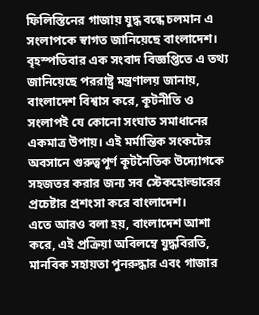ফিলিস্তিনের গাজায় যুদ্ধ বন্ধে চলমান এ সংলাপকে স্বাগত জানিয়েছে বাংলাদেশ।
বৃহস্পতিবার এক সংবাদ বিজ্ঞপ্তিতে এ তথ্য জানিয়েছে পররাষ্ট্র মন্ত্রণালয় জানায়, বাংলাদেশ বিশ্বাস করে, কূটনীতি ও সংলাপই যে কোনো সংঘাত সমাধানের একমাত্র উপায়। এই মর্মান্তিক সংকটের অবসানে গুরুত্বপূর্ণ কূটনৈতিক উদ্যোগকে সহজতর করার জন্য সব স্টেকহোল্ডারের প্রচেষ্টার প্রশংসা করে বাংলাদেশ।
এতে আরও বলা হয়, বাংলাদেশ আশা করে, এই প্রক্রিয়া অবিলম্বে যুদ্ধবিরতি, মানবিক সহায়তা পুনরুদ্ধার এবং গাজার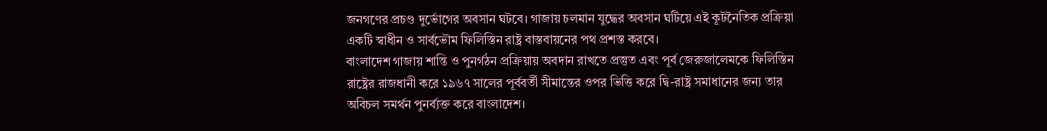জনগণের প্রচণ্ড দুর্ভোগের অবসান ঘটবে। গাজায় চলমান যুদ্ধের অবসান ঘটিয়ে এই কূটনৈতিক প্রক্রিয়া একটি স্বাধীন ও সার্বভৌম ফিলিস্তিন রাষ্ট্র বাস্তবায়নের পথ প্রশস্ত করবে।
বাংলাদেশ গাজায় শান্তি ও পুনর্গঠন প্রক্রিয়ায় অবদান রাখতে প্রস্তুত এবং পূর্ব জেরুজালেমকে ফিলিস্তিন রাষ্ট্রের রাজধানী করে ১৯৬৭ সালের পূর্ববর্তী সীমান্তের ওপর ভিত্তি করে দ্বি-রাষ্ট্র সমাধানের জন্য তার অবিচল সমর্থন পুনর্ব্যক্ত করে বাংলাদেশ।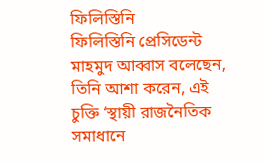ফিলিস্তিনি
ফিলিস্তিনি প্রেসিডেন্ট মাহমুদ আব্বাস বলেছেন, তিনি আশা করেন, এই চুক্তি ‘স্থায়ী রাজনৈতিক সমাধানে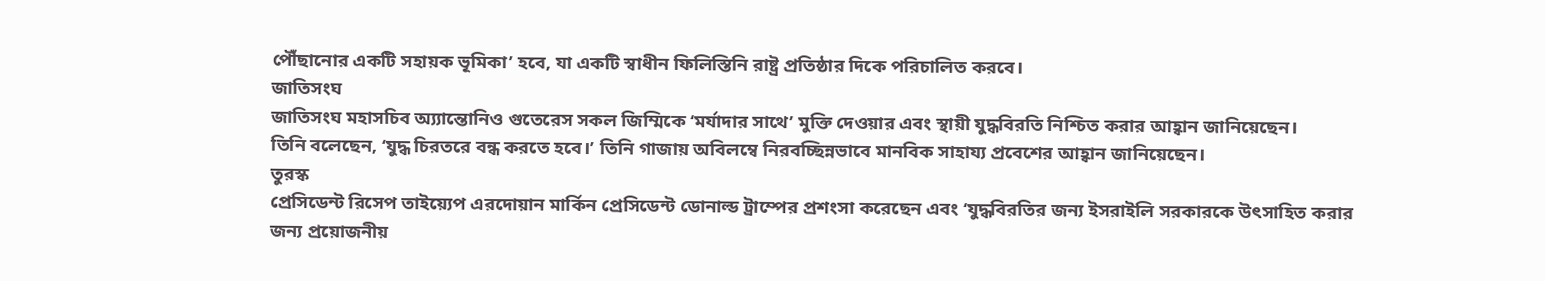পৌঁছানোর একটি সহায়ক ভূমিকা’ হবে, যা একটি স্বাধীন ফিলিস্তিনি রাষ্ট্র প্রতিষ্ঠার দিকে পরিচালিত করবে।
জাতিসংঘ
জাতিসংঘ মহাসচিব অ্য্যান্তোনিও গুতেরেস সকল জিম্মিকে ‘মর্যাদার সাথে’ মুক্তি দেওয়ার এবং স্থায়ী যুদ্ধবিরতি নিশ্চিত করার আহ্বান জানিয়েছেন।
তিনি বলেছেন, ‘যুদ্ধ চিরতরে বন্ধ করতে হবে।’ তিনি গাজায় অবিলম্বে নিরবচ্ছিন্নভাবে মানবিক সাহায্য প্রবেশের আহ্বান জানিয়েছেন।
তুরস্ক
প্রেসিডেন্ট রিসেপ তাইয়্যেপ এরদোয়ান মার্কিন প্রেসিডেন্ট ডোনাল্ড ট্রাম্পের প্রশংসা করেছেন এবং ‘যুদ্ধবিরতির জন্য ইসরাইলি সরকারকে উৎসাহিত করার জন্য প্রয়োজনীয়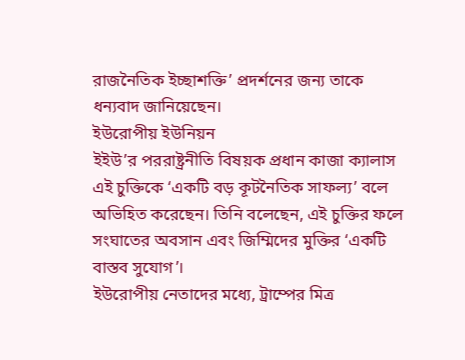রাজনৈতিক ইচ্ছাশক্তি’ প্রদর্শনের জন্য তাকে ধন্যবাদ জানিয়েছেন।
ইউরোপীয় ইউনিয়ন
ইইউ’র পররাষ্ট্রনীতি বিষয়ক প্রধান কাজা ক্যালাস এই চুক্তিকে ‘একটি বড় কূটনৈতিক সাফল্য’ বলে অভিহিত করেছেন। তিনি বলেছেন, এই চুক্তির ফলে সংঘাতের অবসান এবং জিম্মিদের মুক্তির ‘একটি বাস্তব সুযোগ’।
ইউরোপীয় নেতাদের মধ্যে, ট্রাম্পের মিত্র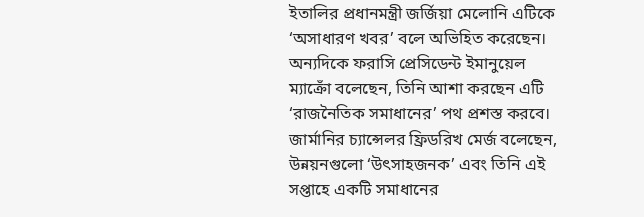ইতালির প্রধানমন্ত্রী জর্জিয়া মেলোনি এটিকে ‘অসাধারণ খবর’ বলে অভিহিত করেছেন। অন্যদিকে ফরাসি প্রেসিডেন্ট ইমানুয়েল ম্যাক্রোঁ বলেছেন, তিনি আশা করছেন এটি ‘রাজনৈতিক সমাধানের’ পথ প্রশস্ত করবে।
জার্মানির চ্যান্সেলর ফ্রিডরিখ মের্জ বলেছেন, উন্নয়নগুলো ‘উৎসাহজনক’ এবং তিনি এই সপ্তাহে একটি সমাধানের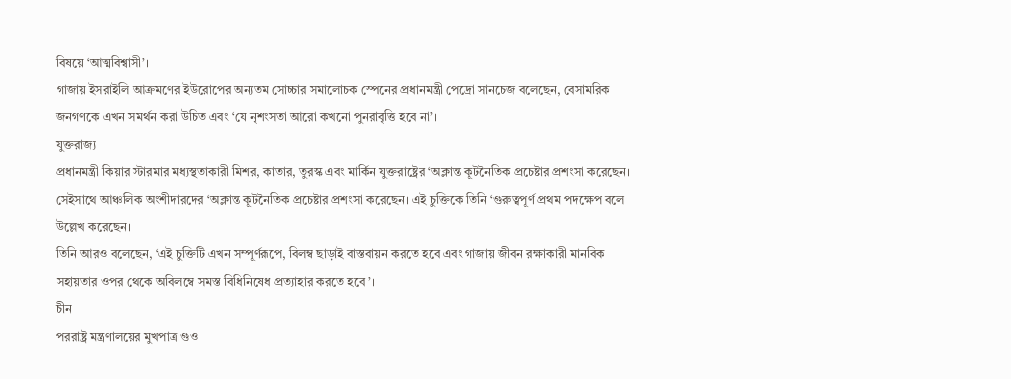বিষয়ে ‘আত্মবিশ্বাসী’।
গাজায় ইসরাইলি আক্রমণের ইউরোপের অন্যতম সোচ্চার সমালোচক স্পেনের প্রধানমন্ত্রী পেদ্রো সানচেজ বলেছেন, বেসামরিক জনগণকে এখন সমর্থন করা উচিত এবং ‘যে নৃশংসতা আরো কখনো পুনরাবৃত্তি হবে না’।
যুক্তরাজ্য
প্রধানমন্ত্রী কিয়ার স্টারমার মধ্যস্থতাকারী মিশর, কাতার, তুরস্ক এবং মার্কিন যুক্তরাষ্ট্রের ‘অক্লান্ত কূটনৈতিক প্রচেষ্টার প্রশংসা করেছেন। সেইসাথে আঞ্চলিক অংশীদারদের ‘অক্লান্ত কূটনৈতিক প্রচেষ্টার প্রশংসা করেছেন। এই চুক্তিকে তিনি ‘গুরুত্বপূর্ণ প্রথম পদক্ষেপ বলে উল্লেখ করেছেন।
তিনি আরও বলেছেন, ‘এই চুক্তিটি এখন সম্পূর্ণরূপে, বিলম্ব ছাড়াই বাস্তবায়ন করতে হবে এবং গাজায় জীবন রক্ষাকারী মানবিক সহায়তার ওপর থেকে অবিলম্বে সমস্ত বিধিনিষেধ প্রত্যাহার করতে হবে’।
চীন
পররাষ্ট্র মন্ত্রণালয়ের মুখপাত্র গুও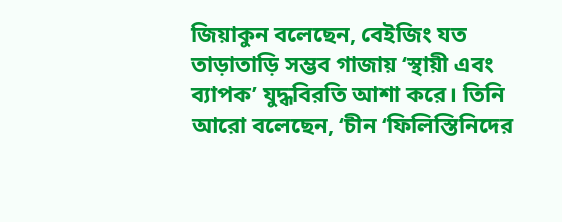জিয়াকুন বলেছেন, বেইজিং যত তাড়াতাড়ি সম্ভব গাজায় ‘স্থায়ী এবং ব্যাপক’ যুদ্ধবিরতি আশা করে। তিনি আরো বলেছেন, ‘চীন ‘ফিলিস্তিনিদের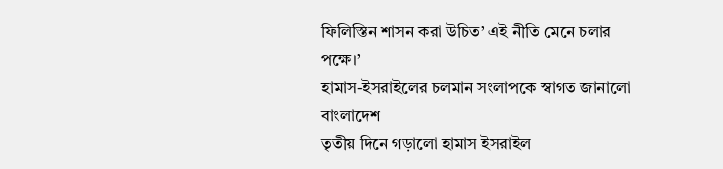ফিলিস্তিন শাসন করা উচিত’ এই নীতি মেনে চলার পক্ষে।’
হামাস-ইসরাইলের চলমান সংলাপকে স্বাগত জানালো বাংলাদেশ
তৃতীয় দিনে গড়ালো হামাস ইসরাইল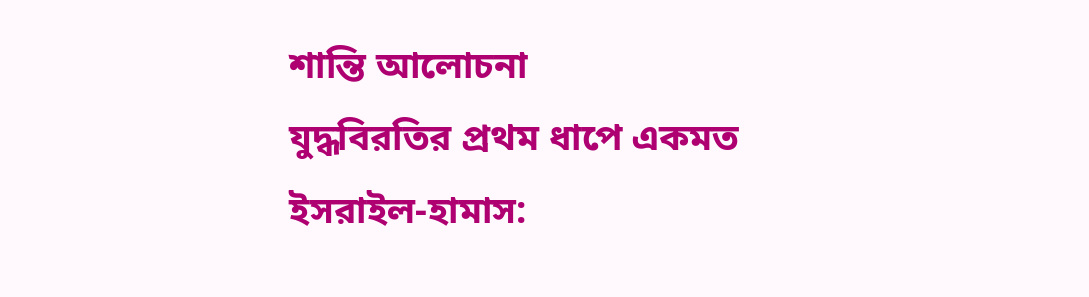শান্তি আলোচনা
যুদ্ধবিরতির প্রথম ধাপে একমত ইসরাইল-হামাস: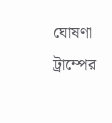ঘোষণা ট্রাম্পের